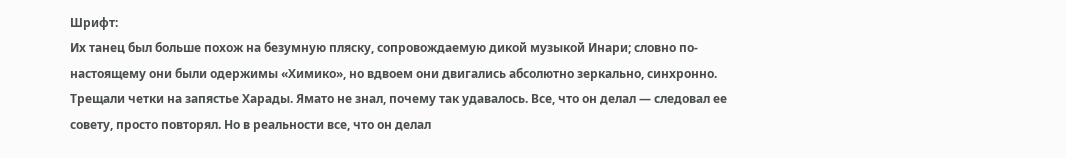Шрифт:
Их танец был больше похож на безумную пляску, сопровождаемую дикой музыкой Инари; словно по-настоящему они были одержимы «Химико», но вдвоем они двигались абсолютно зеркально, синхронно. Трещали четки на запястье Харады. Ямато не знал, почему так удавалось. Все, что он делал — следовал ее совету, просто повторял. Но в реальности все, что он делал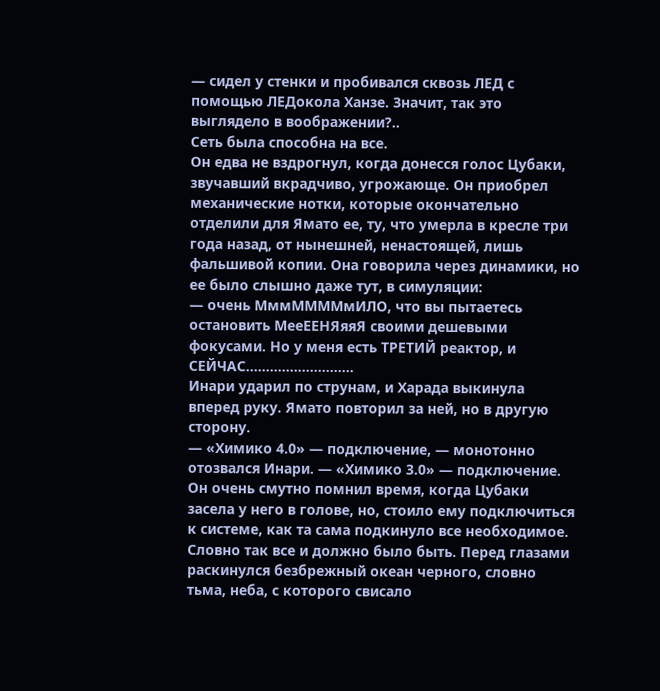— сидел у стенки и пробивался сквозь ЛЕД с помощью ЛЕДокола Ханзе. Значит, так это выглядело в воображении?..
Сеть была способна на все.
Он едва не вздрогнул, когда донесся голос Цубаки, звучавший вкрадчиво, угрожающе. Он приобрел механические нотки, которые окончательно отделили для Ямато ее, ту, что умерла в кресле три года назад, от нынешней, ненастоящей, лишь фальшивой копии. Она говорила через динамики, но ее было слышно даже тут, в симуляции:
— очень МммММММмИЛО, что вы пытаетесь остановить МееЕЕНЯяяЯ своими дешевыми фокусами. Но у меня есть ТРЕТИЙ реактор, и СЕЙЧАС………………………
Инари ударил по струнам, и Харада выкинула вперед руку. Ямато повторил за ней, но в другую сторону.
— «Химико 4.0» — подключение, — монотонно отозвался Инари. — «Химико 3.0» — подключение.
Он очень смутно помнил время, когда Цубаки засела у него в голове, но, стоило ему подключиться к системе, как та сама подкинуло все необходимое. Словно так все и должно было быть. Перед глазами раскинулся безбрежный океан черного, словно тьма, неба, с которого свисало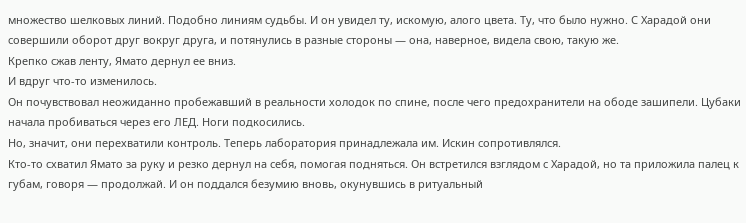множество шелковых линий. Подобно линиям судьбы. И он увидел ту, искомую, алого цвета. Ту, что было нужно. С Харадой они совершили оборот друг вокруг друга, и потянулись в разные стороны — она, наверное, видела свою, такую же.
Крепко сжав ленту, Ямато дернул ее вниз.
И вдруг что-то изменилось.
Он почувствовал неожиданно пробежавший в реальности холодок по спине, после чего предохранители на ободе зашипели. Цубаки начала пробиваться через его ЛЕД. Ноги подкосились.
Но, значит, они перехватили контроль. Теперь лаборатория принадлежала им. Искин сопротивлялся.
Кто-то схватил Ямато за руку и резко дернул на себя, помогая подняться. Он встретился взглядом с Харадой, но та приложила палец к губам, говоря — продолжай. И он поддался безумию вновь, окунувшись в ритуальный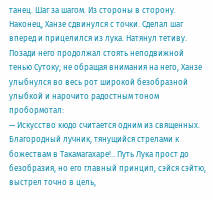танец. Шаг за шагом. Из стороны в сторону.
Наконец, Ханзе сдвинулся с точки. Сделал шаг вперед и прицелился из лука. Натянул тетиву. Позади него продолжал стоять неподвижной тенью Сутоку; не обращая внимания на него, Ханзе улыбнулся во весь рот широкой безобразной улыбкой и нарочито радостным тоном пробормотал:
— Искусство кюдо считается одним из священных. Благородный лучник, тянущийся стрелами к божествам в Такамагахаре!.. Путь Лука прост до безобразия, но его главный принцип, сэйся сэйтю, выстрел точно в цель,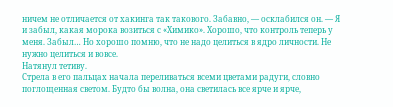ничем не отличается от хакинга так такового. Забавно, — осклабился он. — Я и забыл, какая морока возиться с «Химико». Хорошо, что контроль теперь у меня. Забыл… Но хорошо помню, что не надо целиться в ядро личности. Не нужно целиться и вовсе.
Натянул тетиву.
Стрела в его пальцах начала переливаться всеми цветами радуги, словно поглощенная светом. Будто бы волна, она светилась все ярче и ярче,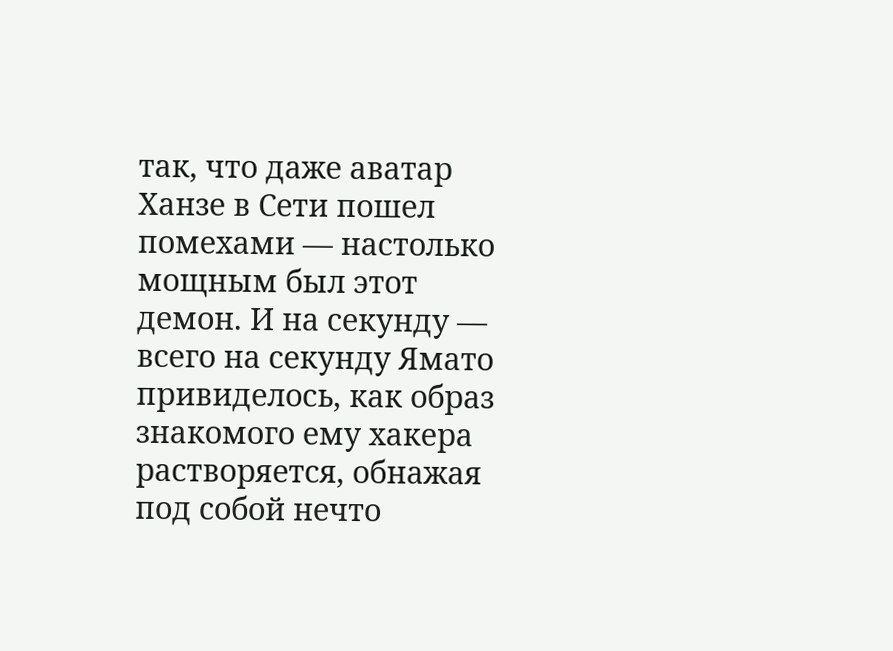так, что даже аватар Ханзе в Сети пошел помехами — настолько мощным был этот демон. И на секунду — всего на секунду Ямато привиделось, как образ знакомого ему хакера растворяется, обнажая под собой нечто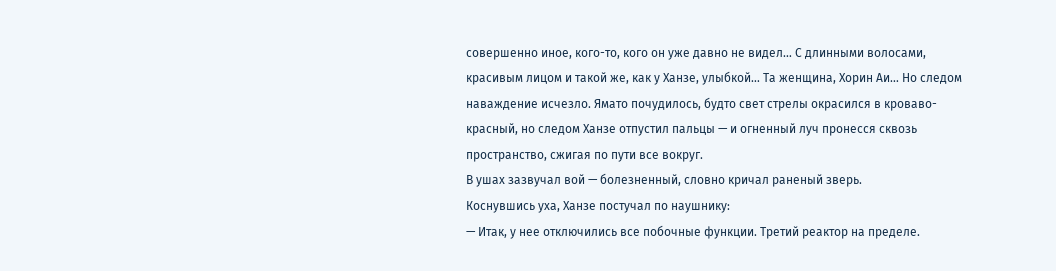совершенно иное, кого-то, кого он уже давно не видел… С длинными волосами, красивым лицом и такой же, как у Ханзе, улыбкой… Та женщина, Хорин Аи… Но следом наваждение исчезло. Ямато почудилось, будто свет стрелы окрасился в кроваво-красный, но следом Ханзе отпустил пальцы — и огненный луч пронесся сквозь пространство, сжигая по пути все вокруг.
В ушах зазвучал вой — болезненный, словно кричал раненый зверь.
Коснувшись уха, Ханзе постучал по наушнику:
— Итак, у нее отключились все побочные функции. Третий реактор на пределе.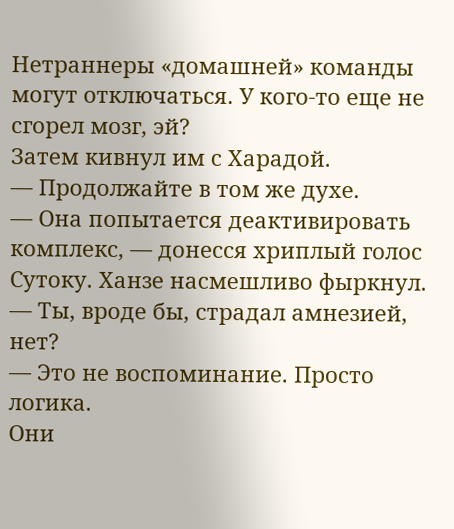Нетраннеры «домашней» команды могут отключаться. У кого-то еще не сгорел мозг, эй?
Затем кивнул им с Харадой.
— Продолжайте в том же духе.
— Она попытается деактивировать комплекс, — донесся хриплый голос Сутоку. Ханзе насмешливо фыркнул.
— Ты, вроде бы, страдал амнезией, нет?
— Это не воспоминание. Просто логика.
Они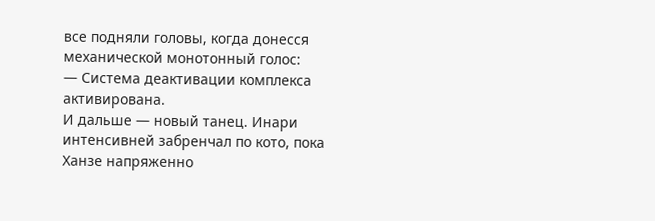все подняли головы, когда донесся механической монотонный голос:
— Система деактивации комплекса активирована.
И дальше — новый танец. Инари интенсивней забренчал по кото, пока Ханзе напряженно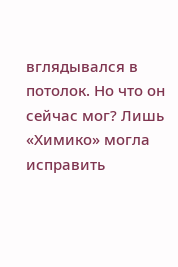вглядывался в потолок. Но что он сейчас мог? Лишь «Химико» могла исправить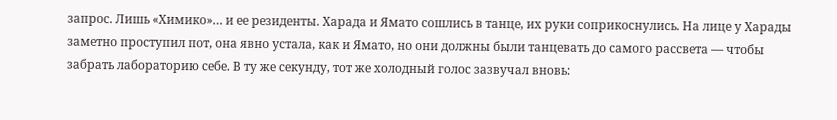запрос. Лишь «Химико»… и ее резиденты. Харада и Ямато сошлись в танце, их руки соприкоснулись. На лице у Харады заметно проступил пот, она явно устала, как и Ямато, но они должны были танцевать до самого рассвета — чтобы забрать лабораторию себе. В ту же секунду, тот же холодный голос зазвучал вновь: